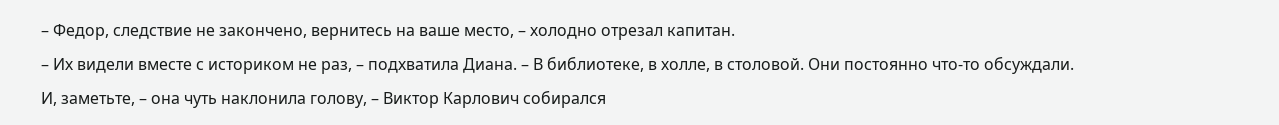– Федор, следствие не закончено, вернитесь на ваше место, – холодно отрезал капитан.
– Их видели вместе с историком не раз, – подхватила Диана. – В библиотеке, в холле, в столовой. Они постоянно что-то обсуждали. И, заметьте, – она чуть наклонила голову, – Виктор Карлович собирался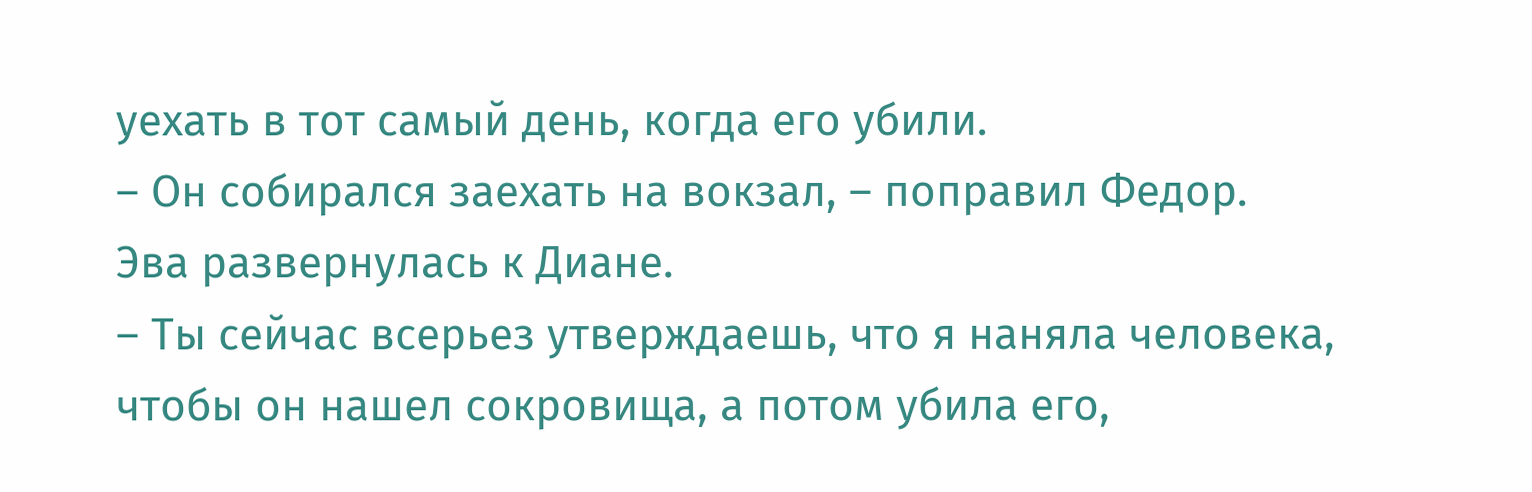уехать в тот самый день, когда его убили.
– Он собирался заехать на вокзал, – поправил Федор.
Эва развернулась к Диане.
– Ты сейчас всерьез утверждаешь, что я наняла человека, чтобы он нашел сокровища, а потом убила его,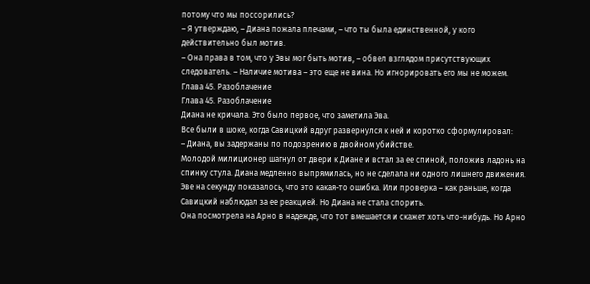потому что мы поссорились?
– Я утверждаю, – Диана пожала плечами, – что ты была единственной, у кого действительно был мотив.
– Она права в том, что у Эвы мог быть мотив, – обвел взглядом присутствующих следователь. – Наличие мотива – это еще не вина. Но игнорировать его мы не можем.
Глава 45. Разоблачение
Глава 45. Разоблачение
Диана не кричала. Это было первое, что заметила Эва.
Все были в шоке, когда Савицкий вдруг развернулся к ней и коротко сформулировал:
– Диана, вы задержаны по подозрению в двойном убийстве.
Молодой милиционер шагнул от двери к Диане и встал за ее спиной, положив ладонь на спинку стула. Диана медленно выпрямилась, но не сделала ни одного лишнего движения.
Эве на секунду показалось, что это какая-то ошибка. Или проверка – как раньше, когда Савицкий наблюдал за ее реакцией. Но Диана не стала спорить.
Она посмотрела на Арно в надежде, что тот вмешается и скажет хоть что-нибудь. Но Арно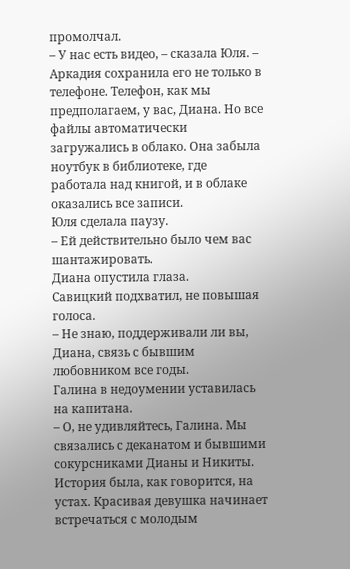промолчал.
– У нас есть видео, – сказала Юля. – Аркадия сохранила его не только в телефоне. Телефон, как мы предполагаем, у вас, Диана. Но все файлы автоматически загружались в облако. Она забыла ноутбук в библиотеке, где работала над книгой, и в облаке оказались все записи.
Юля сделала паузу.
– Ей действительно было чем вас шантажировать.
Диана опустила глаза.
Савицкий подхватил, не повышая голоса.
– Не знаю, поддерживали ли вы, Диана, связь с бывшим любовником все годы.
Галина в недоумении уставилась на капитана.
– О, не удивляйтесь, Галина. Мы связались с деканатом и бывшими сокурсниками Дианы и Никиты. История была, как говорится, на устах. Красивая девушка начинает встречаться с молодым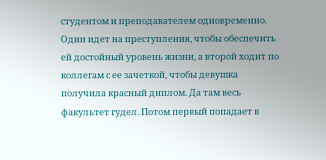студентом и преподавателем одновременно. Один идет на преступления, чтобы обеспечить ей достойный уровень жизни, а второй ходит по коллегам с ее зачеткой, чтобы девушка получила красный диплом. Да там весь факультет гудел. Потом первый попадает в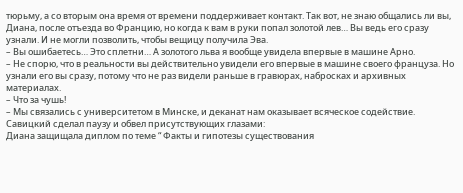тюрьму, а со вторым она время от времени поддерживает контакт. Так вот, не знаю общались ли вы, Диана, после отъезда во Францию, но когда к вам в руки попал золотой лев… Вы ведь его сразу узнали. И не могли позволить, чтобы вещицу получила Эва.
– Вы ошибаетесь… Это сплетни… А золотого льва я вообще увидела впервые в машине Арно.
– Не спорю, что в реальности вы действительно увидели его впервые в машине своего француза. Но узнали его вы сразу, потому что не раз видели раньше в гравюрах, набросках и архивных материалах.
– Что за чушь!
– Мы связались с университетом в Минске, и деканат нам оказывает всяческое содействие.
Савицкий сделал паузу и обвел присутствующих глазами:
Диана защищала диплом по теме “ Факты и гипотезы существования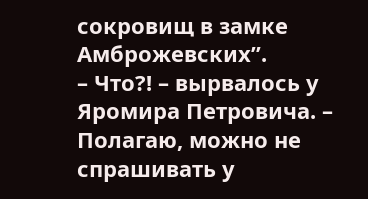сокровищ в замке Амброжевских”.
– Что?! – вырвалось у Яромира Петровича. – Полагаю, можно не спрашивать у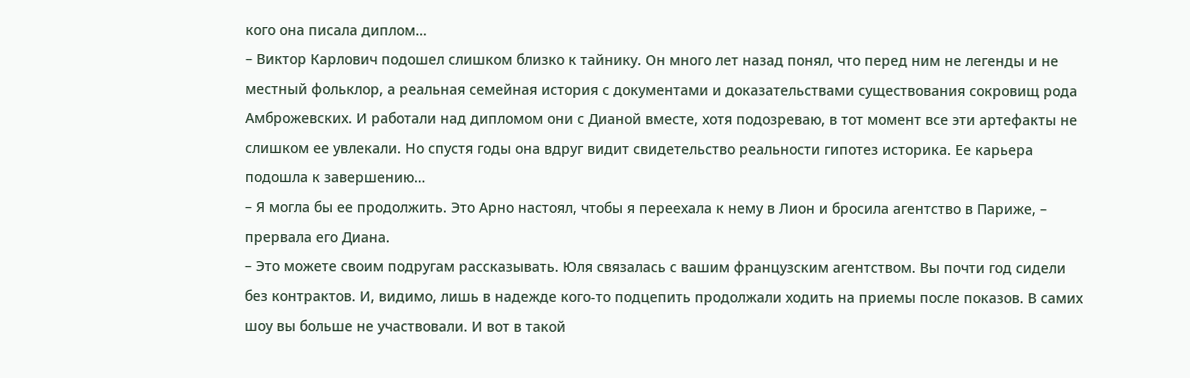кого она писала диплом…
– Виктор Карлович подошел слишком близко к тайнику. Он много лет назад понял, что перед ним не легенды и не местный фольклор, а реальная семейная история с документами и доказательствами существования сокровищ рода Амброжевских. И работали над дипломом они с Дианой вместе, хотя подозреваю, в тот момент все эти артефакты не слишком ее увлекали. Но спустя годы она вдруг видит свидетельство реальности гипотез историка. Ее карьера подошла к завершению…
– Я могла бы ее продолжить. Это Арно настоял, чтобы я переехала к нему в Лион и бросила агентство в Париже, – прервала его Диана.
– Это можете своим подругам рассказывать. Юля связалась с вашим французским агентством. Вы почти год сидели без контрактов. И, видимо, лишь в надежде кого-то подцепить продолжали ходить на приемы после показов. В самих шоу вы больше не участвовали. И вот в такой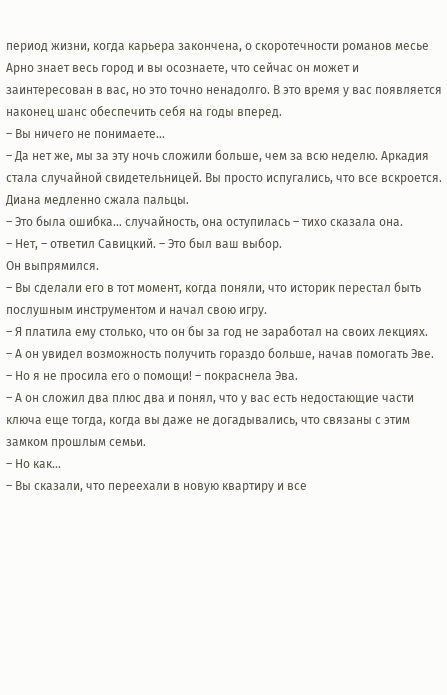период жизни, когда карьера закончена, о скоротечности романов месье Арно знает весь город и вы осознаете, что сейчас он может и заинтересован в вас, но это точно ненадолго. В это время у вас появляется наконец шанс обеспечить себя на годы вперед.
– Вы ничего не понимаете…
– Да нет же, мы за эту ночь сложили больше, чем за всю неделю. Аркадия стала случайной свидетельницей. Вы просто испугались, что все вскроется.
Диана медленно сжала пальцы.
– Это была ошибка… случайность, она оступилась – тихо сказала она.
– Нет, – ответил Савицкий. – Это был ваш выбор.
Он выпрямился.
– Вы сделали его в тот момент, когда поняли, что историк перестал быть послушным инструментом и начал свою игру.
– Я платила ему столько, что он бы за год не заработал на своих лекциях.
– А он увидел возможность получить гораздо больше, начав помогать Эве.
– Но я не просила его о помощи! – покраснела Эва.
– А он сложил два плюс два и понял, что у вас есть недостающие части ключа еще тогда, когда вы даже не догадывались, что связаны с этим замком прошлым семьи.
– Но как…
– Вы сказали, что переехали в новую квартиру и все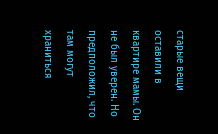старые вещи оставили в квартире мамы. Он не был уверен. Но предположил, что там могут храниться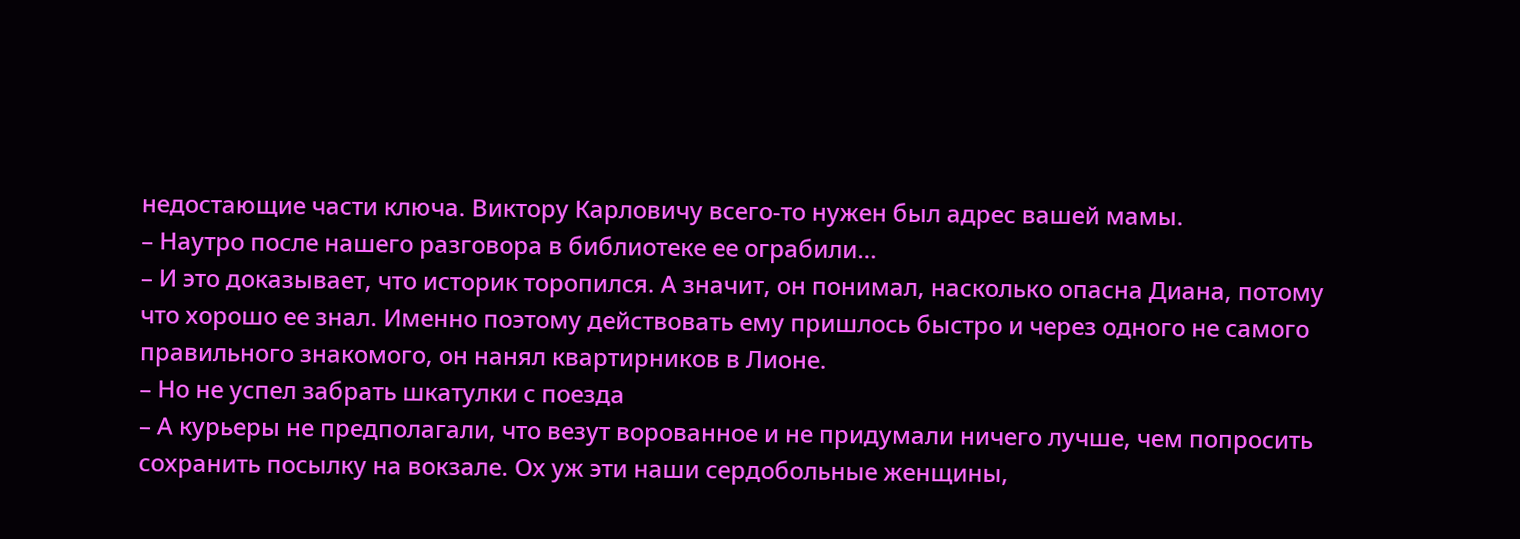недостающие части ключа. Виктору Карловичу всего-то нужен был адрес вашей мамы.
– Наутро после нашего разговора в библиотеке ее ограбили…
– И это доказывает, что историк торопился. А значит, он понимал, насколько опасна Диана, потому что хорошо ее знал. Именно поэтому действовать ему пришлось быстро и через одного не самого правильного знакомого, он нанял квартирников в Лионе.
– Но не успел забрать шкатулки с поезда
– А курьеры не предполагали, что везут ворованное и не придумали ничего лучше, чем попросить сохранить посылку на вокзале. Ох уж эти наши сердобольные женщины,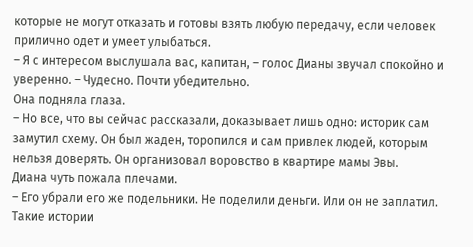которые не могут отказать и готовы взять любую передачу, если человек прилично одет и умеет улыбаться.
– Я с интересом выслушала вас, капитан, – голос Дианы звучал спокойно и уверенно. – Чудесно. Почти убедительно.
Она подняла глаза.
– Но все, что вы сейчас рассказали, доказывает лишь одно: историк сам замутил схему. Он был жаден, торопился и сам привлек людей, которым нельзя доверять. Он организовал воровство в квартире мамы Эвы.
Диана чуть пожала плечами.
– Его убрали его же подельники. Не поделили деньги. Или он не заплатил. Такие истории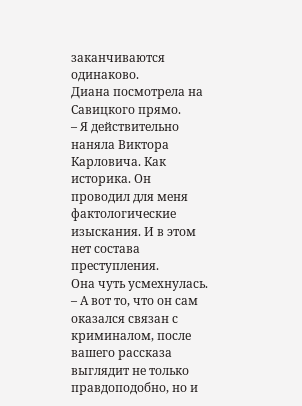заканчиваются одинаково.
Диана посмотрела на Савицкого прямо.
– Я действительно наняла Виктора Карловича. Как историка. Он проводил для меня фактологические изыскания. И в этом нет состава преступления.
Она чуть усмехнулась.
– А вот то, что он сам оказался связан с криминалом, после вашего рассказа выглядит не только правдоподобно, но и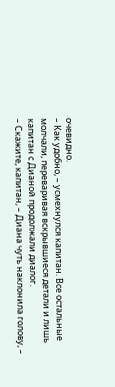очевидно.
– Как удобно, – усмехнулся капитан. Все остальные молчали, переваривая вскрывшиеся детали и лишь капитан с Дианой продолжали диалог.
– Скажите, капитан, – Диана чуть наклонила голову, –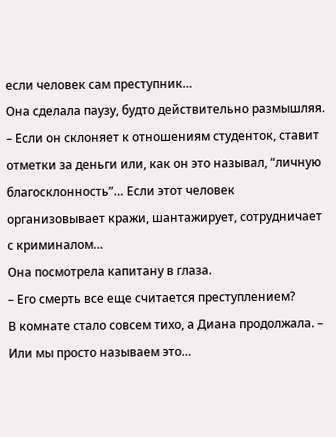если человек сам преступник…
Она сделала паузу, будто действительно размышляя.
– Если он склоняет к отношениям студенток, ставит отметки за деньги или, как он это называл, “личную благосклонность”… Если этот человек организовывает кражи, шантажирует, сотрудничает с криминалом…
Она посмотрела капитану в глаза.
– Его смерть все еще считается преступлением?
В комнате стало совсем тихо, а Диана продолжала. – Или мы просто называем это…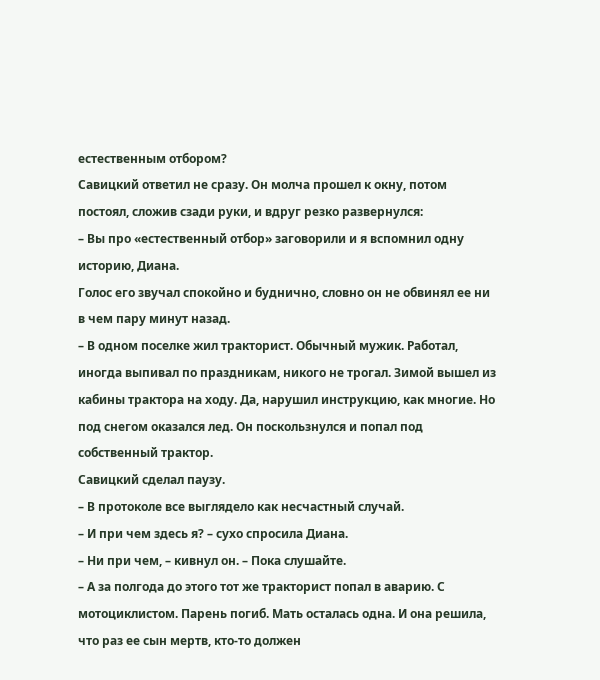естественным отбором?
Савицкий ответил не сразу. Он молча прошел к окну, потом постоял, сложив сзади руки, и вдруг резко развернулся:
– Вы про «естественный отбор» заговорили и я вспомнил одну историю, Диана.
Голос его звучал спокойно и буднично, словно он не обвинял ее ни в чем пару минут назад.
– В одном поселке жил тракторист. Обычный мужик. Работал, иногда выпивал по праздникам, никого не трогал. Зимой вышел из кабины трактора на ходу. Да, нарушил инструкцию, как многие. Но под снегом оказался лед. Он поскользнулся и попал под собственный трактор.
Савицкий сделал паузу.
– В протоколе все выглядело как несчастный случай.
– И при чем здесь я? – сухо спросила Диана.
– Ни при чем, – кивнул он. – Пока слушайте.
– А за полгода до этого тот же тракторист попал в аварию. С мотоциклистом. Парень погиб. Мать осталась одна. И она решила, что раз ее сын мертв, кто-то должен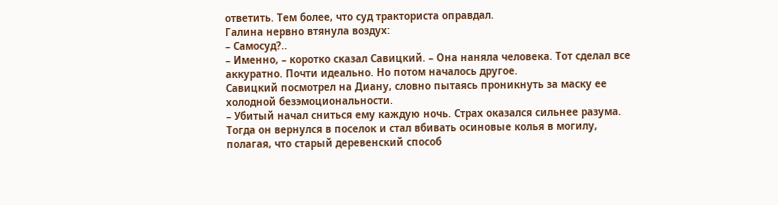ответить. Тем более, что суд тракториста оправдал.
Галина нервно втянула воздух:
– Самосуд?..
– Именно, – коротко сказал Савицкий. – Она наняла человека. Тот сделал все аккуратно. Почти идеально. Но потом началось другое.
Савицкий посмотрел на Диану, словно пытаясь проникнуть за маску ее холодной безэмоциональности.
– Убитый начал сниться ему каждую ночь. Страх оказался сильнее разума. Тогда он вернулся в поселок и стал вбивать осиновые колья в могилу, полагая, что старый деревенский способ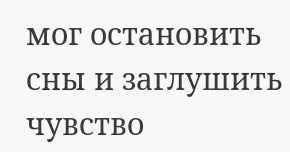мог остановить сны и заглушить чувство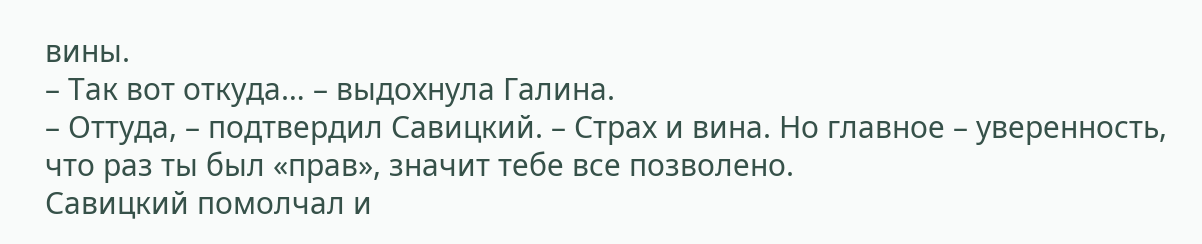вины.
– Так вот откуда… – выдохнула Галина.
– Оттуда, – подтвердил Савицкий. – Страх и вина. Но главное – уверенность, что раз ты был «прав», значит тебе все позволено.
Савицкий помолчал и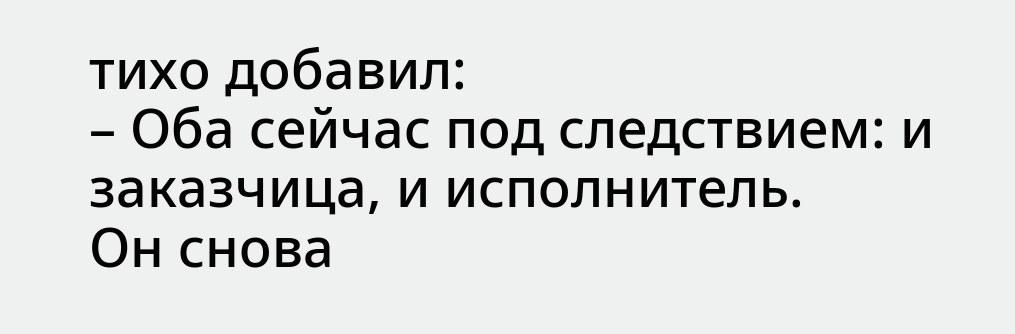тихо добавил:
– Оба сейчас под следствием: и заказчица, и исполнитель.
Он снова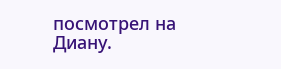посмотрел на Диану.